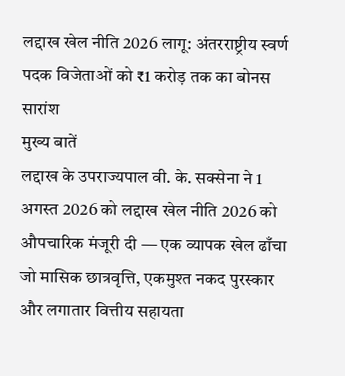लद्दाख खेल नीति 2026 लागू: अंतरराष्ट्रीय स्वर्ण पदक विजेताओं को ₹1 करोड़ तक का बोनस
सारांश
मुख्य बातें
लद्दाख के उपराज्यपाल वी. के. सक्सेना ने 1 अगस्त 2026 को लद्दाख खेल नीति 2026 को औपचारिक मंजूरी दी — एक व्यापक खेल ढाँचा जो मासिक छात्रवृत्ति, एकमुश्त नकद पुरस्कार और लगातार वित्तीय सहायता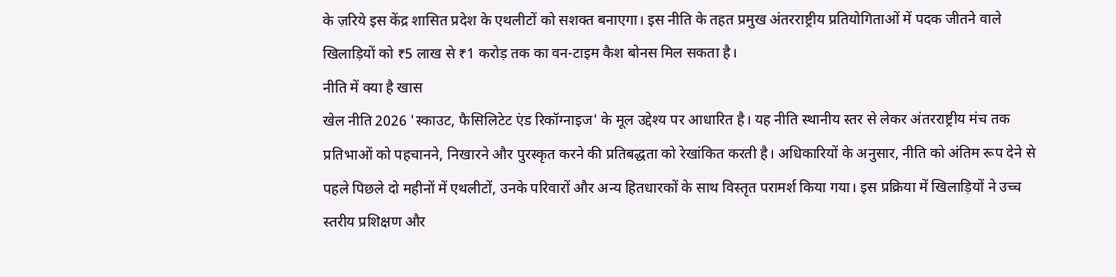के ज़रिये इस केंद्र शासित प्रदेश के एथलीटों को सशक्त बनाएगा। इस नीति के तहत प्रमुख अंतरराष्ट्रीय प्रतियोगिताओं में पदक जीतने वाले खिलाड़ियों को ₹5 लाख से ₹1 करोड़ तक का वन-टाइम कैश बोनस मिल सकता है।
नीति में क्या है खास
खेल नीति 2026 'स्काउट, फैसिलिटेट एंड रिकॉग्नाइज' के मूल उद्देश्य पर आधारित है। यह नीति स्थानीय स्तर से लेकर अंतरराष्ट्रीय मंच तक प्रतिभाओं को पहचानने, निखारने और पुरस्कृत करने की प्रतिबद्धता को रेखांकित करती है। अधिकारियों के अनुसार, नीति को अंतिम रूप देने से पहले पिछले दो महीनों में एथलीटों, उनके परिवारों और अन्य हितधारकों के साथ विस्तृत परामर्श किया गया। इस प्रक्रिया में खिलाड़ियों ने उच्च स्तरीय प्रशिक्षण और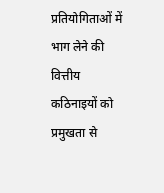प्रतियोगिताओं में भाग लेने की वित्तीय कठिनाइयों को प्रमुखता से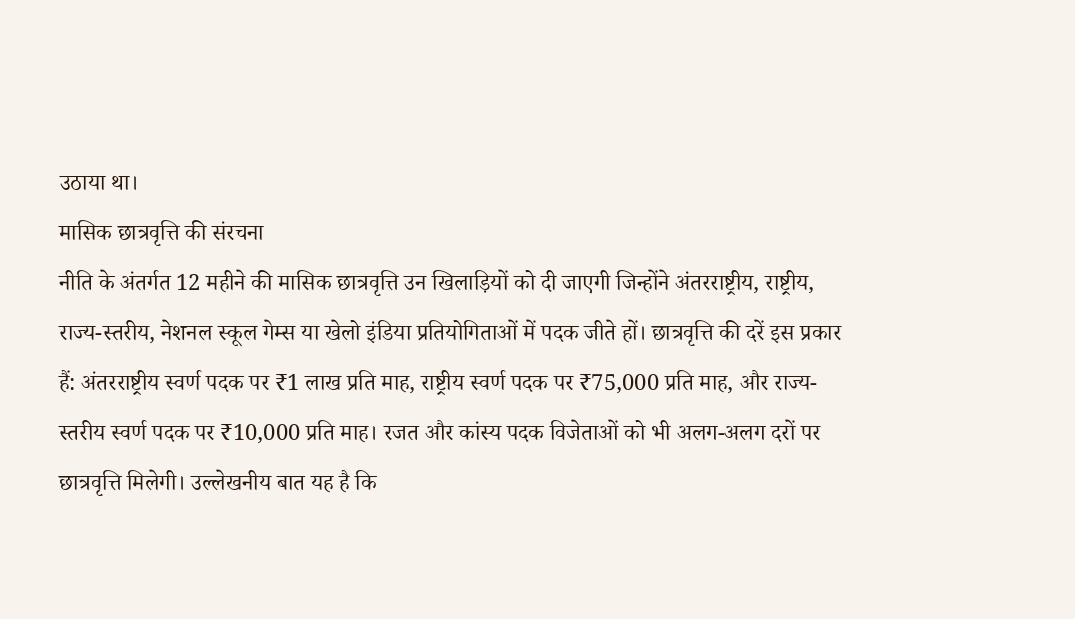उठाया था।
मासिक छात्रवृत्ति की संरचना
नीति के अंतर्गत 12 महीने की मासिक छात्रवृत्ति उन खिलाड़ियों को दी जाएगी जिन्होंने अंतरराष्ट्रीय, राष्ट्रीय, राज्य-स्तरीय, नेशनल स्कूल गेम्स या खेलो इंडिया प्रतियोगिताओं में पदक जीते हों। छात्रवृत्ति की दरें इस प्रकार हैं: अंतरराष्ट्रीय स्वर्ण पदक पर ₹1 लाख प्रति माह, राष्ट्रीय स्वर्ण पदक पर ₹75,000 प्रति माह, और राज्य-स्तरीय स्वर्ण पदक पर ₹10,000 प्रति माह। रजत और कांस्य पदक विजेताओं को भी अलग-अलग दरों पर छात्रवृत्ति मिलेगी। उल्लेखनीय बात यह है कि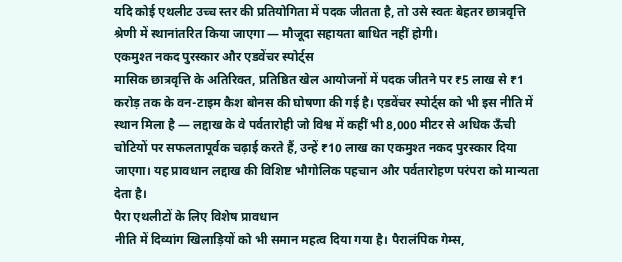यदि कोई एथलीट उच्च स्तर की प्रतियोगिता में पदक जीतता है, तो उसे स्वतः बेहतर छात्रवृत्ति श्रेणी में स्थानांतरित किया जाएगा — मौजूदा सहायता बाधित नहीं होगी।
एकमुश्त नकद पुरस्कार और एडवेंचर स्पोर्ट्स
मासिक छात्रवृत्ति के अतिरिक्त, प्रतिष्ठित खेल आयोजनों में पदक जीतने पर ₹5 लाख से ₹1 करोड़ तक के वन-टाइम कैश बोनस की घोषणा की गई है। एडवेंचर स्पोर्ट्स को भी इस नीति में स्थान मिला है — लद्दाख के वे पर्वतारोही जो विश्व में कहीं भी 8,000 मीटर से अधिक ऊँची चोटियों पर सफलतापूर्वक चढ़ाई करते हैं, उन्हें ₹10 लाख का एकमुश्त नकद पुरस्कार दिया जाएगा। यह प्रावधान लद्दाख की विशिष्ट भौगोलिक पहचान और पर्वतारोहण परंपरा को मान्यता देता है।
पैरा एथलीटों के लिए विशेष प्रावधान
नीति में दिव्यांग खिलाड़ियों को भी समान महत्व दिया गया है। पैरालंपिक गेम्स,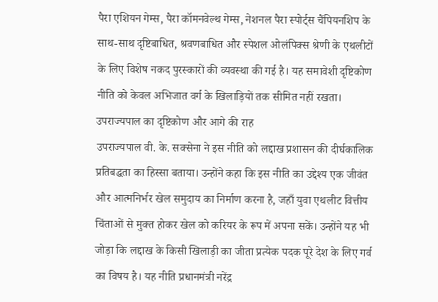पैरा एशियन गेम्स, पैरा कॉमनवेल्थ गेम्स, नेशनल पैरा स्पोर्ट्स चैंपियनशिप के साथ-साथ दृष्टिबाधित, श्रवणबाधित और स्पेशल ओलंपिक्स श्रेणी के एथलीटों के लिए विशेष नकद पुरस्कारों की व्यवस्था की गई है। यह समावेशी दृष्टिकोण नीति को केवल अभिजात वर्ग के खिलाड़ियों तक सीमित नहीं रखता।
उपराज्यपाल का दृष्टिकोण और आगे की राह
उपराज्यपाल वी. के. सक्सेना ने इस नीति को लद्दाख प्रशासन की दीर्घकालिक प्रतिबद्धता का हिस्सा बताया। उन्होंने कहा कि इस नीति का उद्देश्य एक जीवंत और आत्मनिर्भर खेल समुदाय का निर्माण करना है, जहाँ युवा एथलीट वित्तीय चिंताओं से मुक्त होकर खेल को करियर के रूप में अपना सकें। उन्होंने यह भी जोड़ा कि लद्दाख के किसी खिलाड़ी का जीता प्रत्येक पदक पूरे देश के लिए गर्व का विषय है। यह नीति प्रधानमंत्री नरेंद्र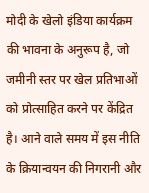मोदी के खेलो इंडिया कार्यक्रम की भावना के अनुरूप है, जो जमीनी स्तर पर खेल प्रतिभाओं को प्रोत्साहित करने पर केंद्रित है। आने वाले समय में इस नीति के क्रियान्वयन की निगरानी और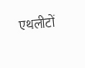एथलीटों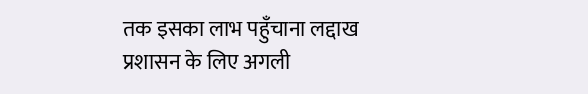तक इसका लाभ पहुँचाना लद्दाख प्रशासन के लिए अगली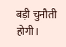बड़ी चुनौती होगी।